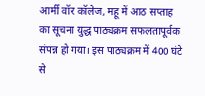आर्मी वॉर कॉलेज, महू में आठ सप्ताह का सूचना युद्ध पाठ्यक्रम सफलतापूर्वक संपन्न हो गया। इस पाठ्यक्रम में 400 घंटे से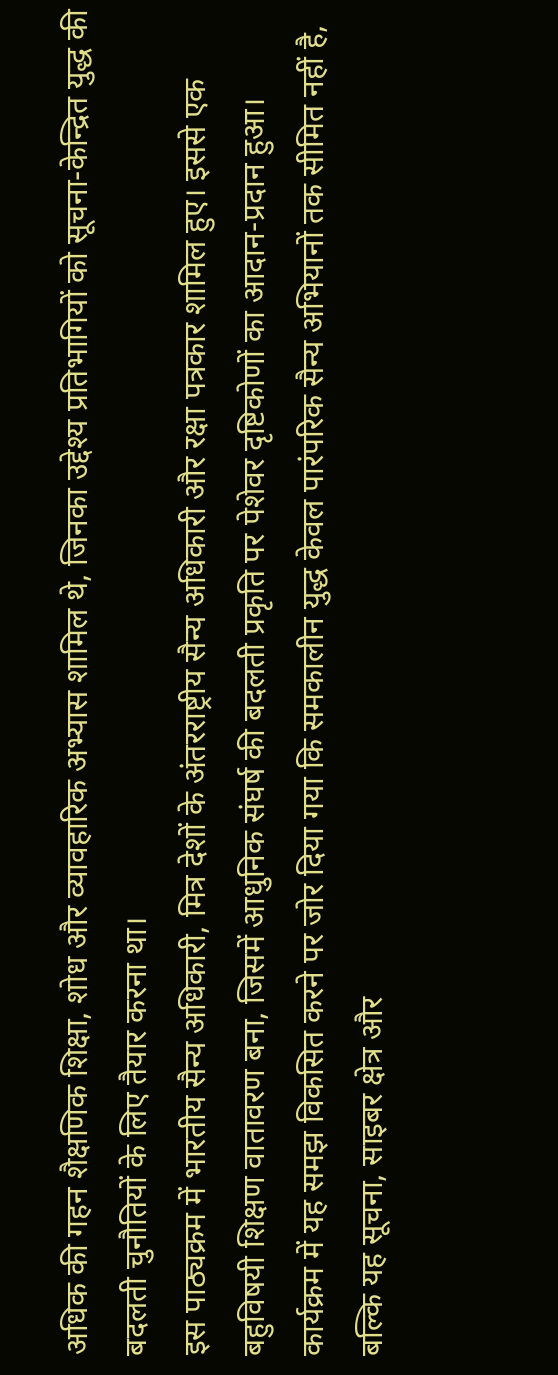अधिक की गहन शैक्षणिक शिक्षा, शोध और व्यावहारिक अभ्यास शामिल थे, जिनका उद्देश्य प्रतिभागियों को सूचना-केन्द्रित युद्ध की बदलती चुनौतियों के लिए तैयार करना था।
इस पाठ्यक्रम में भारतीय सैन्य अधिकारी, मित्र देशों के अंतरराष्ट्रीय सैन्य अधिकारी और रक्षा पत्रकार शामिल हुए। इससे एक बहुविषयी शिक्षण वातावरण बना, जिसमें आधुनिक संघर्ष की बदलती प्रकृति पर पेशेवर दृष्टिकोणों का आदान-प्रदान हुआ।
कार्यक्रम में यह समझ विकसित करने पर जोर दिया गया कि समकालीन युद्ध केवल पारंपरिक सैन्य अभियानों तक सीमित नहीं है, बल्कि यह सूचना, साइबर क्षेत्र और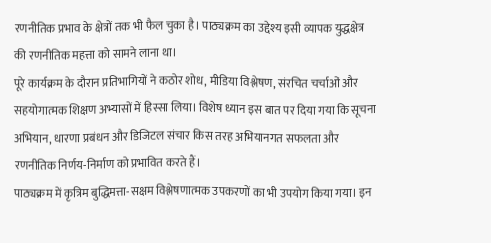रणनीतिक प्रभाव के क्षेत्रों तक भी फैल चुका है। पाठ्यक्रम का उद्देश्य इसी व्यापक युद्धक्षेत्र की रणनीतिक महत्ता को सामने लाना था।
पूरे कार्यक्रम के दौरान प्रतिभागियों ने कठोर शोध, मीडिया विश्लेषण, संरचित चर्चाओं और सहयोगात्मक शिक्षण अभ्यासों में हिस्सा लिया। विशेष ध्यान इस बात पर दिया गया कि सूचना अभियान, धारणा प्रबंधन और डिजिटल संचार किस तरह अभियानगत सफलता और रणनीतिक निर्णय-निर्माण को प्रभावित करते हैं।
पाठ्यक्रम में कृत्रिम बुद्धिमत्ता-सक्षम विश्लेषणात्मक उपकरणों का भी उपयोग किया गया। इन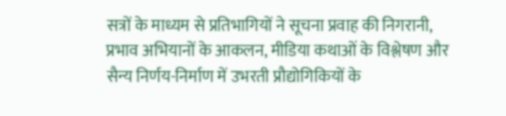सत्रों के माध्यम से प्रतिभागियों ने सूचना प्रवाह की निगरानी, प्रभाव अभियानों के आकलन, मीडिया कथाओं के विश्लेषण और सैन्य निर्णय-निर्माण में उभरती प्रौद्योगिकियों के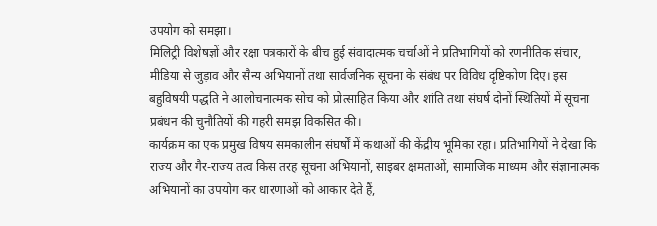उपयोग को समझा।
मिलिट्री विशेषज्ञों और रक्षा पत्रकारों के बीच हुई संवादात्मक चर्चाओं ने प्रतिभागियों को रणनीतिक संचार, मीडिया से जुड़ाव और सैन्य अभियानों तथा सार्वजनिक सूचना के संबंध पर विविध दृष्टिकोण दिए। इस बहुविषयी पद्धति ने आलोचनात्मक सोच को प्रोत्साहित किया और शांति तथा संघर्ष दोनों स्थितियों में सूचना प्रबंधन की चुनौतियों की गहरी समझ विकसित की।
कार्यक्रम का एक प्रमुख विषय समकालीन संघर्षों में कथाओं की केंद्रीय भूमिका रहा। प्रतिभागियों ने देखा कि राज्य और गैर-राज्य तत्व किस तरह सूचना अभियानों, साइबर क्षमताओं, सामाजिक माध्यम और संज्ञानात्मक अभियानों का उपयोग कर धारणाओं को आकार देते हैं,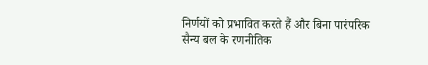निर्णयों को प्रभावित करते हैं और बिना पारंपरिक सैन्य बल के रणनीतिक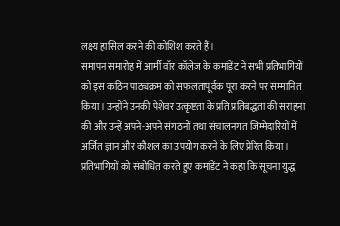लक्ष्य हासिल करने की कोशिश करते हैं।
समापन समारोह में आर्मी वॉर कॉलेज के कमांडेंट ने सभी प्रतिभागियों को इस कठिन पाठ्यक्रम को सफलतापूर्वक पूरा करने पर सम्मानित किया। उन्होंने उनकी पेशेवर उत्कृष्टता के प्रति प्रतिबद्धता की सराहना की और उन्हें अपने-अपने संगठनों तथा संचालनगत जिम्मेदारियों में अर्जित ज्ञान और कौशल का उपयोग करने के लिए प्रेरित किया।
प्रतिभागियों को संबोधित करते हुए कमांडेंट ने कहा कि सूचना युद्ध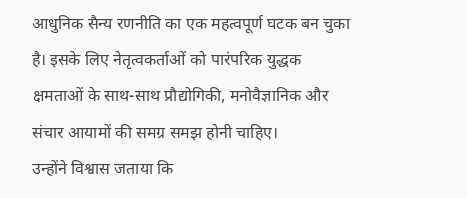आधुनिक सैन्य रणनीति का एक महत्वपूर्ण घटक बन चुका है। इसके लिए नेतृत्वकर्ताओं को पारंपरिक युद्धक क्षमताओं के साथ-साथ प्रौद्योगिकी, मनोवैज्ञानिक और संचार आयामों की समग्र समझ होनी चाहिए।
उन्होंने विश्वास जताया कि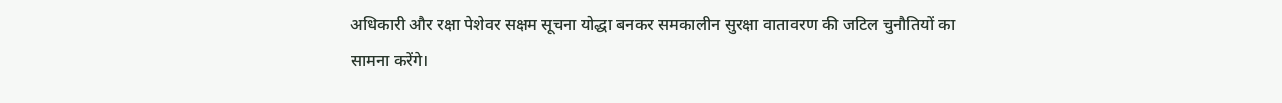अधिकारी और रक्षा पेशेवर सक्षम सूचना योद्धा बनकर समकालीन सुरक्षा वातावरण की जटिल चुनौतियों का सामना करेंगे।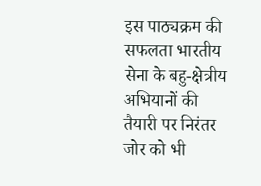इस पाठ्यक्रम की सफलता भारतीय सेना के बहु-क्षेत्रीय अभियानों की तैयारी पर निरंतर जोर को भी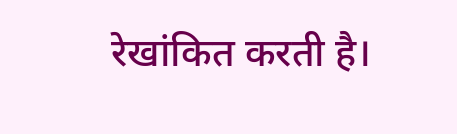रेखांकित करती है।